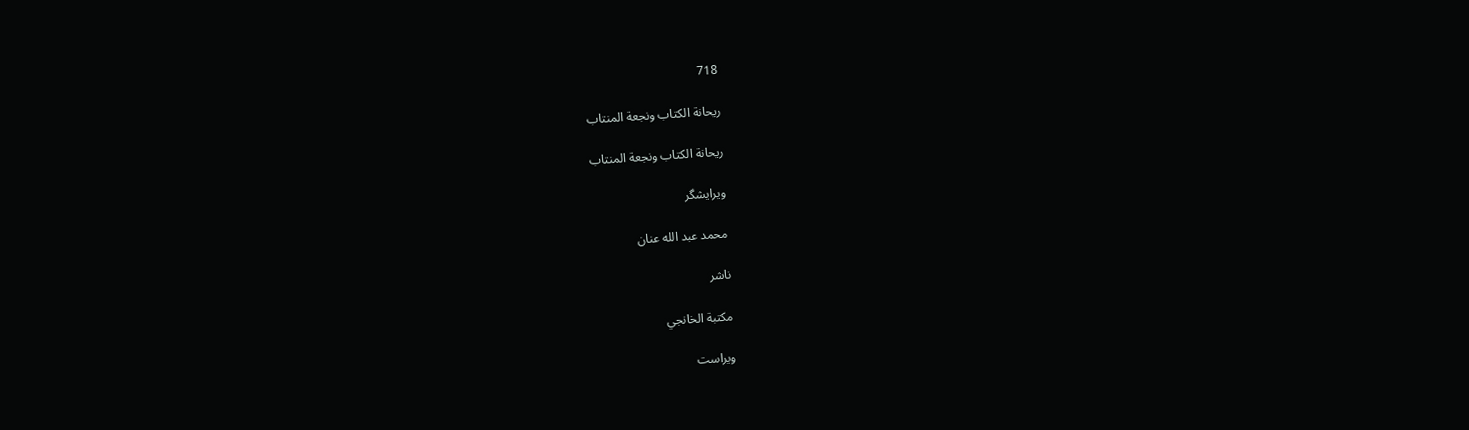718

ريحانة الكتاب ونجعة المنتاب

ريحانة الكتاب ونجعة المنتاب

ویرایشگر

محمد عبد الله عنان

ناشر

مكتبة الخانجي

ویراست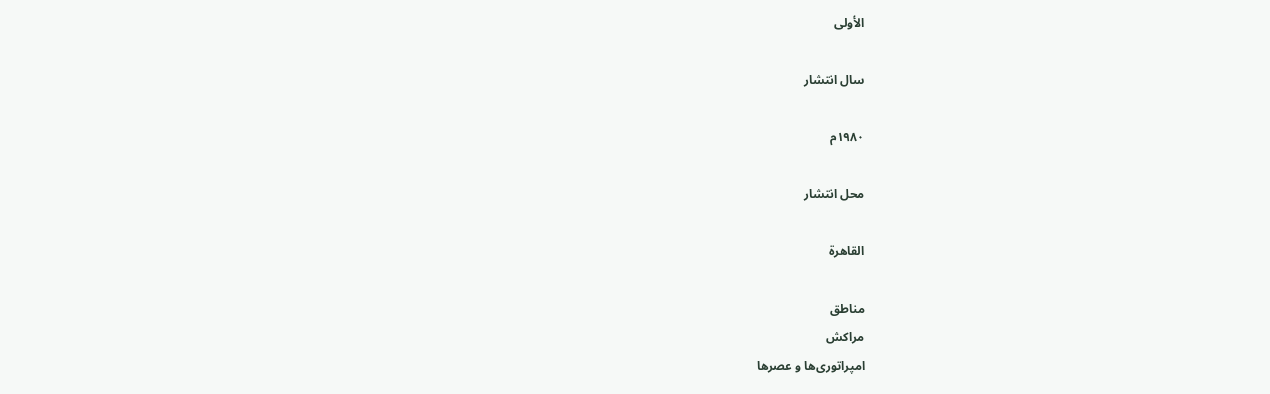الأولى

سال انتشار

١٩٨٠م

محل انتشار

القاهرة

مناطق
مراکش
امپراتوری‌ها و عصرها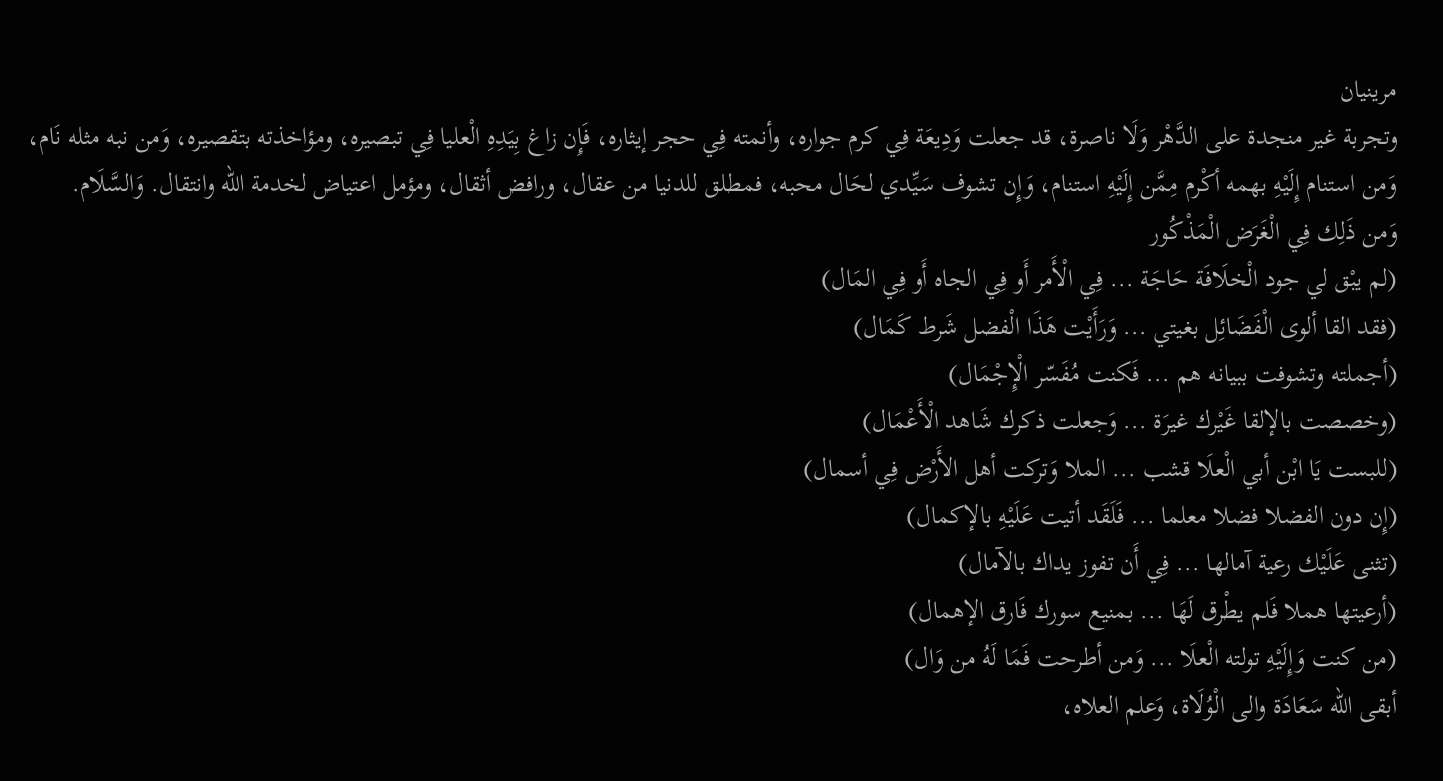مرینیان
وتجربة غير منجدة على الدَّهْر وَلَا ناصرة، قد جعلت وَدِيعَة فِي كرم جواره، وأنمته فِي حجر إيثاره، فَإِن زاغ بِيَدِهِ الْعليا فِي تبصيره، ومؤاخذته بتقصيره، وَمن نبه مثله نَام، وَمن استنام إِلَيْهِ بهمه أكْرم مِمَّن إِلَيْهِ استنام، وَإِن تشوف سَيِّدي لحَال محبه، فمطلق للدنيا من عقال، ورافض أثقال، ومؤمل اعتياض لخدمة الله وانتقال. وَالسَّلَام.
وَمن ذَلِك فِي الْغَرَض الْمَذْكُور
(لم يبْق لي جود الْخلَافَة حَاجَة ... فِي الْأَمر أَو فِي الجاه أَو فِي المَال)
(فقد القا ألوى الْفَضَائِل بغيتي ... وَرَأَيْت هَذَا الْفضل شَرط كَمَال)
(أجملته وتشوفت ببيانه هم ... فَكنت مُفَسّر الْإِجْمَال)
(وخصصت بالإلقا غَيْرك غيرَة ... وَجعلت ذكرك شَاهد الْأَعْمَال)
(للبست يَا ابْن أبي الْعلَا قشب ... الملا وَتركت أهل الأَرْض فِي أسمال)
(إِن دون الفضلا فضلا معلما ... فَلَقَد أتيت عَلَيْهِ بالإكمال)
(تثنى عَلَيْك رعية آمالها ... فِي أَن تفوز يداك بالآمال)
(أرعيتها هملا فَلم يطْرق لَهَا ... بمنيع سورك فَارق الإهمال)
(من كنت وَإِلَيْهِ تولته الْعلَا ... وَمن أطرحت فَمَا لَهُ من وَال)
أبقى الله سَعَادَة والى الْوُلَاة، وَعلم العلاه،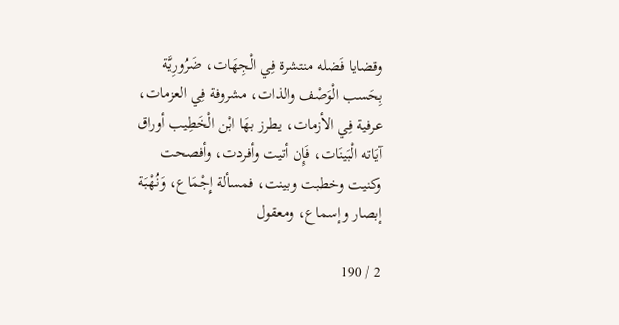وقضايا فَضله منتشرة فِي الْجِهَات، ضَرُورِيَّة بِحَسب الْوَصْف والذات، مشروفة فِي العزمات، عرفية فِي الأزمات، يطرز بهَا ابْن الْخَطِيب أوراق آيَاته الْبَينَات، فَإِن أتيت وأفردت، وأفصحت وكنيت وخطبت وبينت، فمسألة إِجْمَاع، وَنُهْبَة إبصار وإسماع، ومعقول

2 / 190